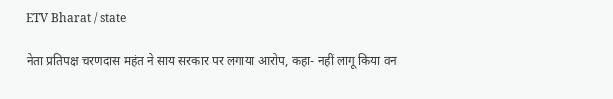ETV Bharat / state

नेता प्रतिपक्ष चरणदास महंत ने साय सरकार पर लगाया आरोप, कहा- नहीं लागू किया वन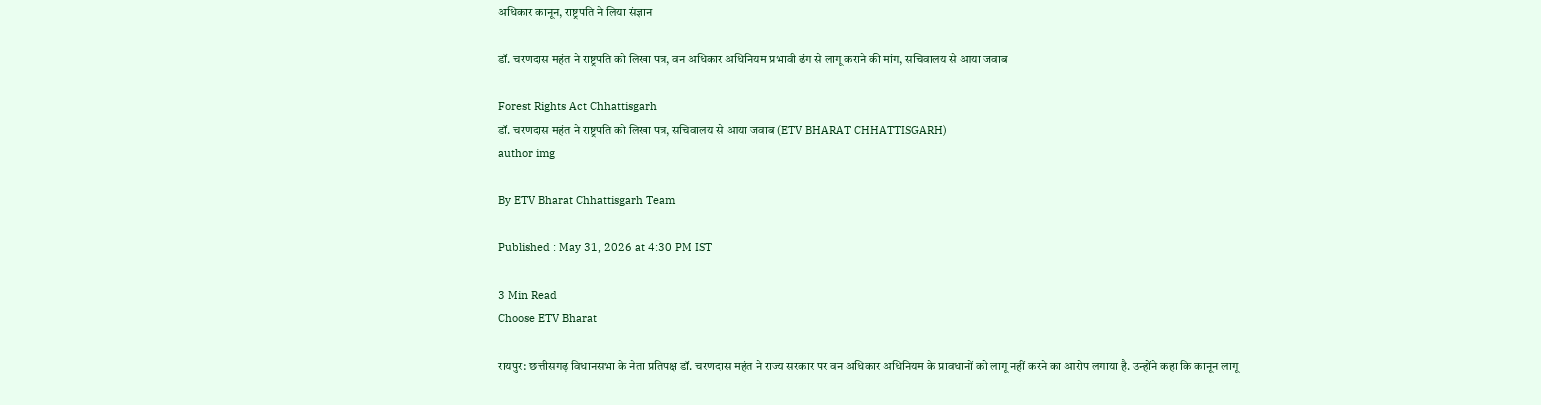अधिकार कानून, राष्ट्रपति ने लिया संज्ञान

डॉ. चरणदास महंत ने राष्ट्रपति को लिखा पत्र, वन अधिकार अधिनियम प्रभावी ढंग से लागू कराने की मांग, सचिवालय से आया जवाब

Forest Rights Act Chhattisgarh
डॉ. चरणदास महंत ने राष्ट्रपति को लिखा पत्र, सचिवालय से आया जवाब (ETV BHARAT CHHATTISGARH)
author img

By ETV Bharat Chhattisgarh Team

Published : May 31, 2026 at 4:30 PM IST

3 Min Read
Choose ETV Bharat

रायपुर: छत्तीसगढ़ विधानसभा के नेता प्रतिपक्ष डॉ. चरणदास महंत ने राज्य सरकार पर वन अधिकार अधिनियम के प्रावधानों को लागू नहीं करने का आरोप लगाया है. उन्होंने कहा कि कानून लागू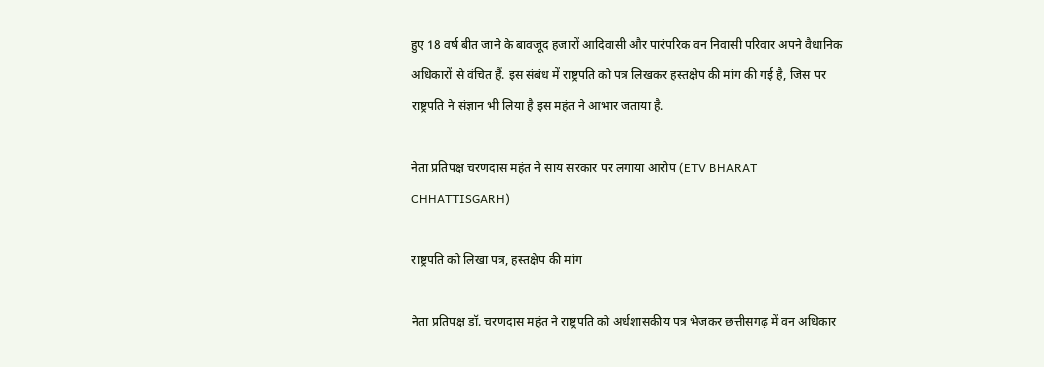हुए 18 वर्ष बीत जाने के बावजूद हजारों आदिवासी और पारंपरिक वन निवासी परिवार अपने वैधानिक अधिकारों से वंचित हैं. इस संबंध में राष्ट्रपति को पत्र लिखकर हस्तक्षेप की मांग की गई है, जिस पर राष्ट्रपति ने संज्ञान भी लिया है इस महंत ने आभार जताया है.

नेता प्रतिपक्ष चरणदास महंत ने साय सरकार पर लगाया आरोप (ETV BHARAT CHHATTISGARH)

राष्ट्रपति को लिखा पत्र, हस्तक्षेप की मांग

नेता प्रतिपक्ष डॉ. चरणदास महंत ने राष्ट्रपति को अर्धशासकीय पत्र भेजकर छत्तीसगढ़ में वन अधिकार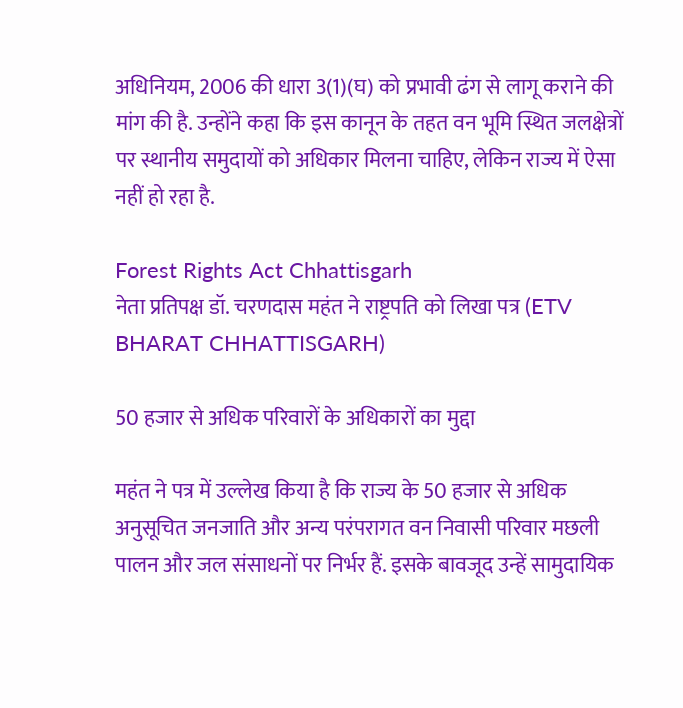अधिनियम, 2006 की धारा 3(1)(घ) को प्रभावी ढंग से लागू कराने की मांग की है. उन्होंने कहा कि इस कानून के तहत वन भूमि स्थित जलक्षेत्रों पर स्थानीय समुदायों को अधिकार मिलना चाहिए, लेकिन राज्य में ऐसा नहीं हो रहा है.

Forest Rights Act Chhattisgarh
नेता प्रतिपक्ष डॉ. चरणदास महंत ने राष्ट्रपति को लिखा पत्र (ETV BHARAT CHHATTISGARH)

50 हजार से अधिक परिवारों के अधिकारों का मुद्दा

महंत ने पत्र में उल्लेख किया है कि राज्य के 50 हजार से अधिक अनुसूचित जनजाति और अन्य परंपरागत वन निवासी परिवार मछली पालन और जल संसाधनों पर निर्भर हैं. इसके बावजूद उन्हें सामुदायिक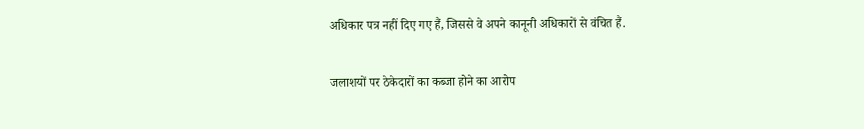अधिकार पत्र नहीं दिए गए हैं, जिससे वे अपने कानूनी अधिकारों से वंचित हैं.

जलाशयों पर ठेकेदारों का कब्जा होने का आरोप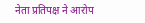नेता प्रतिपक्ष ने आरोप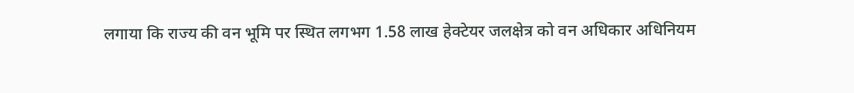लगाया कि राज्य की वन भूमि पर स्थित लगभग 1.58 लाख हेक्टेयर जलक्षेत्र को वन अधिकार अधिनियम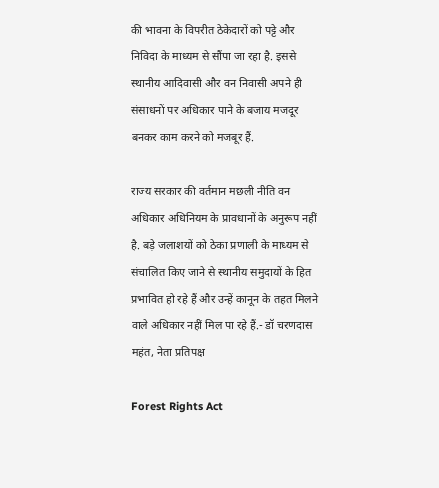की भावना के विपरीत ठेकेदारों को पट्टे और निविदा के माध्यम से सौंपा जा रहा है. इससे स्थानीय आदिवासी और वन निवासी अपने ही संसाधनों पर अधिकार पाने के बजाय मजदूर बनकर काम करने को मजबूर हैं.

राज्य सरकार की वर्तमान मछली नीति वन अधिकार अधिनियम के प्रावधानों के अनुरूप नहीं है. बड़े जलाशयों को ठेका प्रणाली के माध्यम से संचालित किए जाने से स्थानीय समुदायों के हित प्रभावित हो रहे हैं और उन्हें कानून के तहत मिलने वाले अधिकार नहीं मिल पा रहे हैं.- डॉ चरणदास महंत, नेता प्रतिपक्ष

Forest Rights Act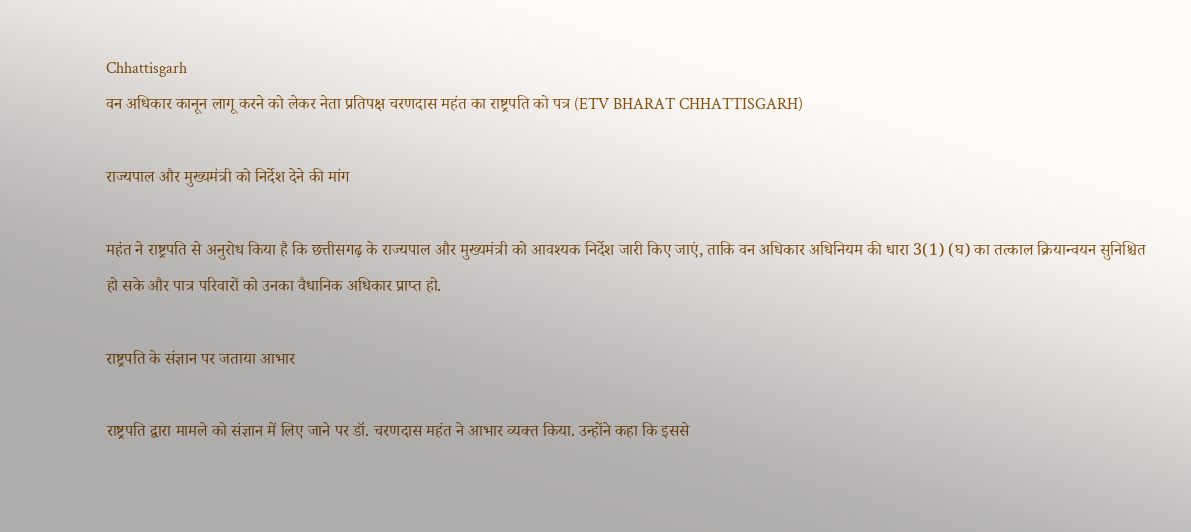Chhattisgarh
वन अधिकार कानून लागू करने को लेकर नेता प्रतिपक्ष चरणदास महंत का राष्ट्रपति को पत्र (ETV BHARAT CHHATTISGARH)

राज्यपाल और मुख्यमंत्री को निर्देश देने की मांग

महंत ने राष्ट्रपति से अनुरोध किया है कि छत्तीसगढ़ के राज्यपाल और मुख्यमंत्री को आवश्यक निर्देश जारी किए जाएं, ताकि वन अधिकार अधिनियम की धारा 3(1) (घ) का तत्काल क्रियान्वयन सुनिश्चित हो सके और पात्र परिवारों को उनका वैधानिक अधिकार प्राप्त हो.

राष्ट्रपति के संज्ञान पर जताया आभार

राष्ट्रपति द्वारा मामले को संज्ञान में लिए जाने पर डॉ. चरणदास महंत ने आभार व्यक्त किया. उन्होंने कहा कि इससे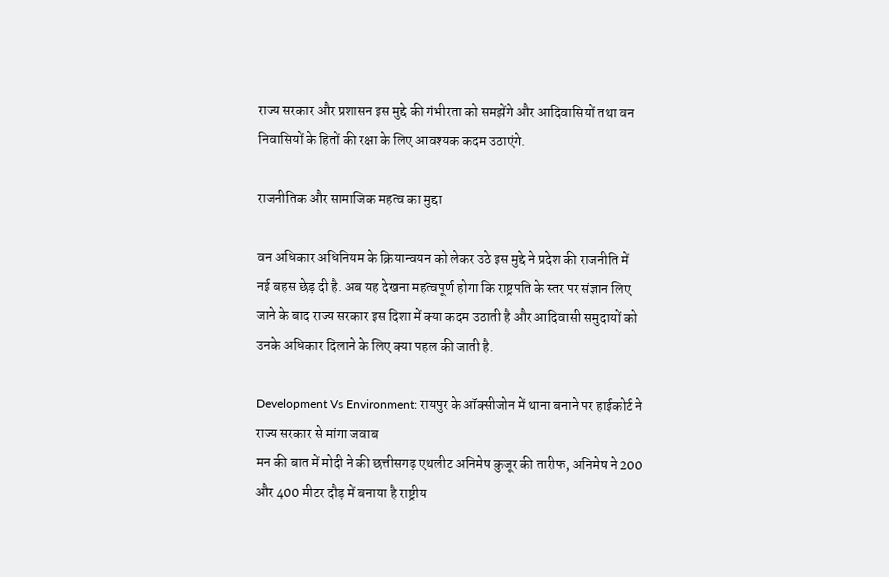राज्य सरकार और प्रशासन इस मुद्दे की गंभीरता को समझेंगे और आदिवासियों तथा वन निवासियों के हितों की रक्षा के लिए आवश्यक कदम उठाएंगे.

राजनीतिक और सामाजिक महत्व का मुद्दा

वन अधिकार अधिनियम के क्रियान्वयन को लेकर उठे इस मुद्दे ने प्रदेश की राजनीति में नई बहस छेड़ दी है. अब यह देखना महत्वपूर्ण होगा कि राष्ट्रपति के स्तर पर संज्ञान लिए जाने के बाद राज्य सरकार इस दिशा में क्या कदम उठाती है और आदिवासी समुदायों को उनके अधिकार दिलाने के लिए क्या पहल की जाती है.

Development Vs Environment: रायपुर के ऑक्सीजोन में थाना बनाने पर हाईकोर्ट ने राज्य सरकार से मांगा जवाब
मन की बात में मोदी ने की छत्तीसगढ़ एथलीट अनिमेष कुजूर की तारीफ, अनिमेष ने 200 और 400 मीटर दौड़ में बनाया है राष्ट्रीय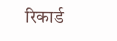रिकार्ड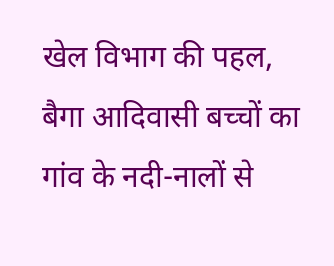खेल विभाग की पहल, बैगा आदिवासी बच्चों का गांव के नदी-नालों से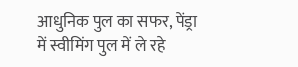आधुनिक पुल का सफर, पेंड्रा में स्वीमिंग पुल में ले रहे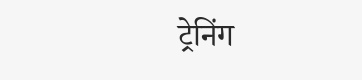ट्रेनिंग